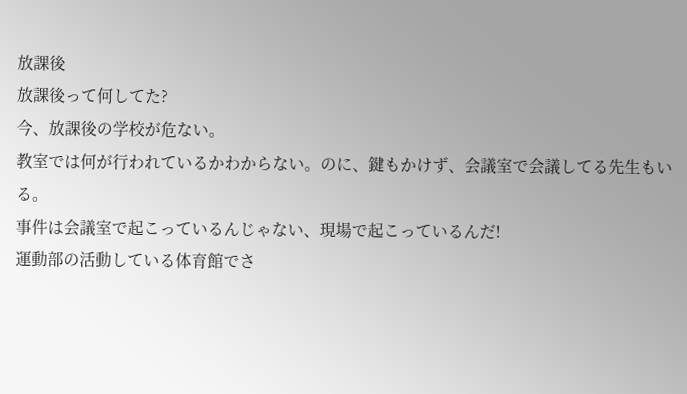放課後
放課後って何してた?
今、放課後の学校が危ない。
教室では何が行われているかわからない。のに、鍵もかけず、会議室で会議してる先生もいる。
事件は会議室で起こっているんじゃない、現場で起こっているんだ!
運動部の活動している体育館でさ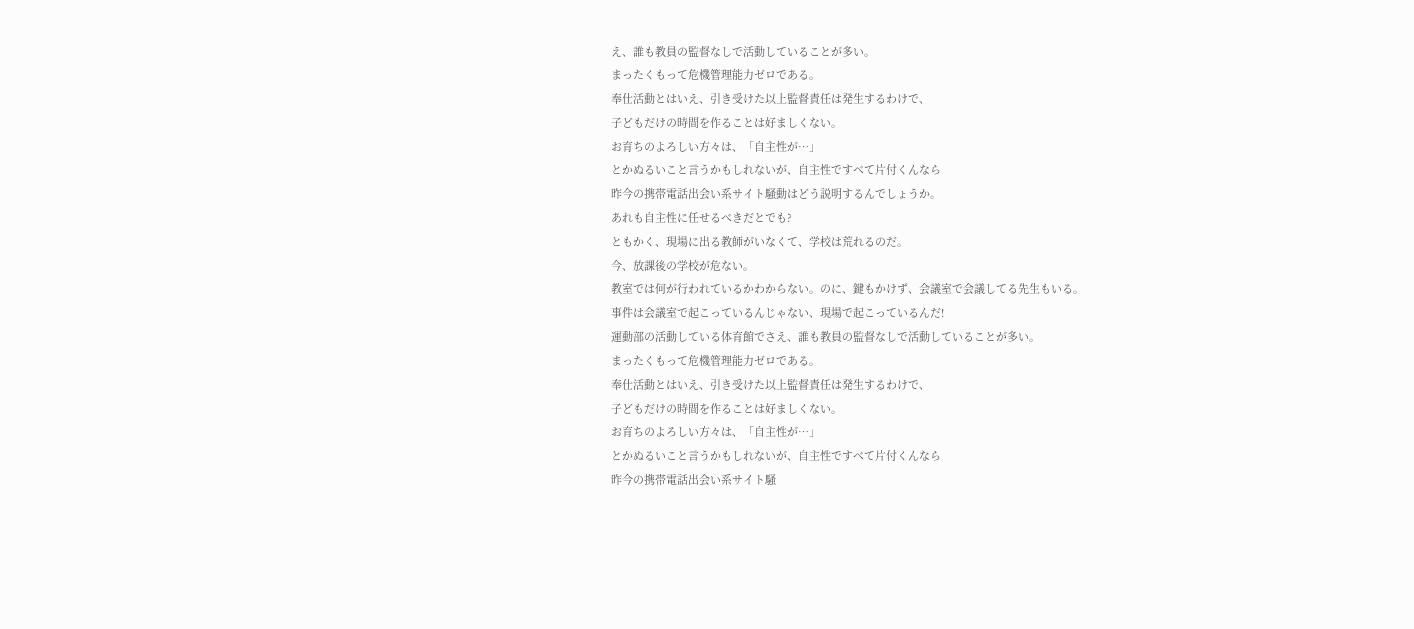え、誰も教員の監督なしで活動していることが多い。
まったくもって危機管理能力ゼロである。
奉仕活動とはいえ、引き受けた以上監督責任は発生するわけで、
子どもだけの時間を作ることは好ましくない。
お育ちのよろしい方々は、「自主性が…」
とかぬるいこと言うかもしれないが、自主性ですべて片付くんなら
昨今の携帯電話出会い系サイト騒動はどう説明するんでしょうか。
あれも自主性に任せるべきだとでも?
ともかく、現場に出る教師がいなくて、学校は荒れるのだ。
今、放課後の学校が危ない。
教室では何が行われているかわからない。のに、鍵もかけず、会議室で会議してる先生もいる。
事件は会議室で起こっているんじゃない、現場で起こっているんだ!
運動部の活動している体育館でさえ、誰も教員の監督なしで活動していることが多い。
まったくもって危機管理能力ゼロである。
奉仕活動とはいえ、引き受けた以上監督責任は発生するわけで、
子どもだけの時間を作ることは好ましくない。
お育ちのよろしい方々は、「自主性が…」
とかぬるいこと言うかもしれないが、自主性ですべて片付くんなら
昨今の携帯電話出会い系サイト騒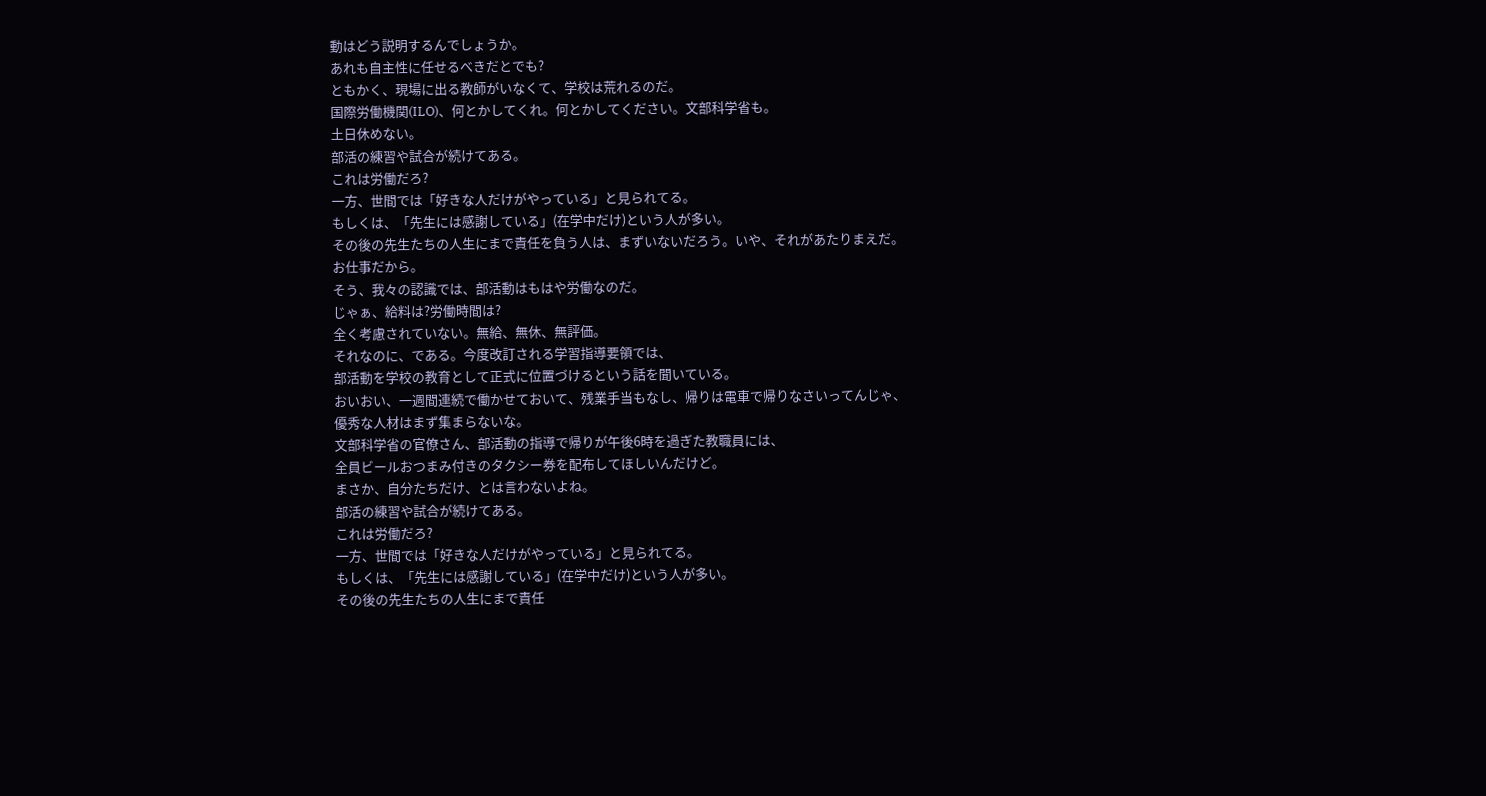動はどう説明するんでしょうか。
あれも自主性に任せるべきだとでも?
ともかく、現場に出る教師がいなくて、学校は荒れるのだ。
国際労働機関(ILO)、何とかしてくれ。何とかしてください。文部科学省も。
土日休めない。
部活の練習や試合が続けてある。
これは労働だろ?
一方、世間では「好きな人だけがやっている」と見られてる。
もしくは、「先生には感謝している」(在学中だけ)という人が多い。
その後の先生たちの人生にまで責任を負う人は、まずいないだろう。いや、それがあたりまえだ。
お仕事だから。
そう、我々の認識では、部活動はもはや労働なのだ。
じゃぁ、給料は?労働時間は?
全く考慮されていない。無給、無休、無評価。
それなのに、である。今度改訂される学習指導要領では、
部活動を学校の教育として正式に位置づけるという話を聞いている。
おいおい、一週間連続で働かせておいて、残業手当もなし、帰りは電車で帰りなさいってんじゃ、
優秀な人材はまず集まらないな。
文部科学省の官僚さん、部活動の指導で帰りが午後6時を過ぎた教職員には、
全員ビールおつまみ付きのタクシー券を配布してほしいんだけど。
まさか、自分たちだけ、とは言わないよね。
部活の練習や試合が続けてある。
これは労働だろ?
一方、世間では「好きな人だけがやっている」と見られてる。
もしくは、「先生には感謝している」(在学中だけ)という人が多い。
その後の先生たちの人生にまで責任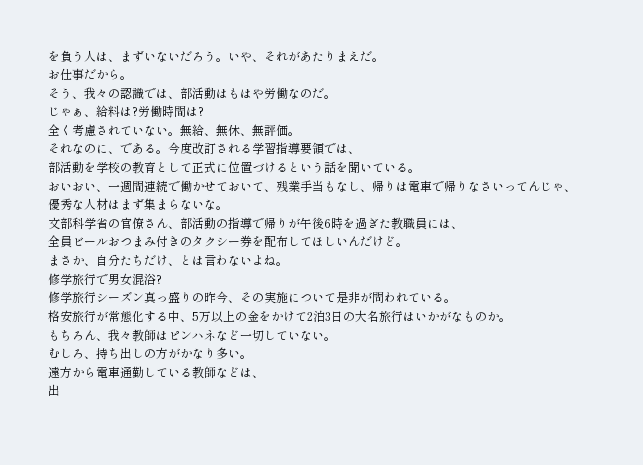を負う人は、まずいないだろう。いや、それがあたりまえだ。
お仕事だから。
そう、我々の認識では、部活動はもはや労働なのだ。
じゃぁ、給料は?労働時間は?
全く考慮されていない。無給、無休、無評価。
それなのに、である。今度改訂される学習指導要領では、
部活動を学校の教育として正式に位置づけるという話を聞いている。
おいおい、一週間連続で働かせておいて、残業手当もなし、帰りは電車で帰りなさいってんじゃ、
優秀な人材はまず集まらないな。
文部科学省の官僚さん、部活動の指導で帰りが午後6時を過ぎた教職員には、
全員ビールおつまみ付きのタクシー券を配布してほしいんだけど。
まさか、自分たちだけ、とは言わないよね。
修学旅行で男女混浴?
修学旅行シーズン真っ盛りの昨今、その実施について是非が問われている。
格安旅行が常態化する中、5万以上の金をかけて2泊3日の大名旅行はいかがなものか。
もちろん、我々教師はピンハネなど一切していない。
むしろ、持ち出しの方がかなり多い。
遠方から電車通勤している教師などは、
出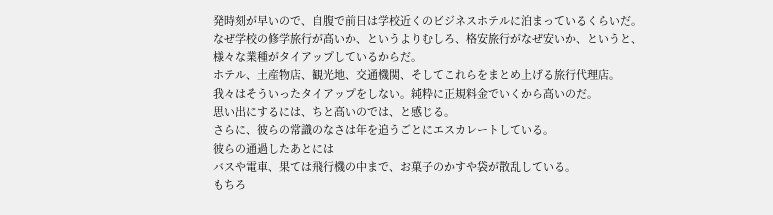発時刻が早いので、自腹で前日は学校近くのビジネスホテルに泊まっているくらいだ。
なぜ学校の修学旅行が高いか、というよりむしろ、格安旅行がなぜ安いか、というと、
様々な業種がタイアップしているからだ。
ホテル、土産物店、観光地、交通機関、そしてこれらをまとめ上げる旅行代理店。
我々はそういったタイアップをしない。純粋に正規料金でいくから高いのだ。
思い出にするには、ちと高いのでは、と感じる。
さらに、彼らの常識のなさは年を追うごとにエスカレートしている。
彼らの通過したあとには
バスや電車、果ては飛行機の中まで、お菓子のかすや袋が散乱している。
もちろ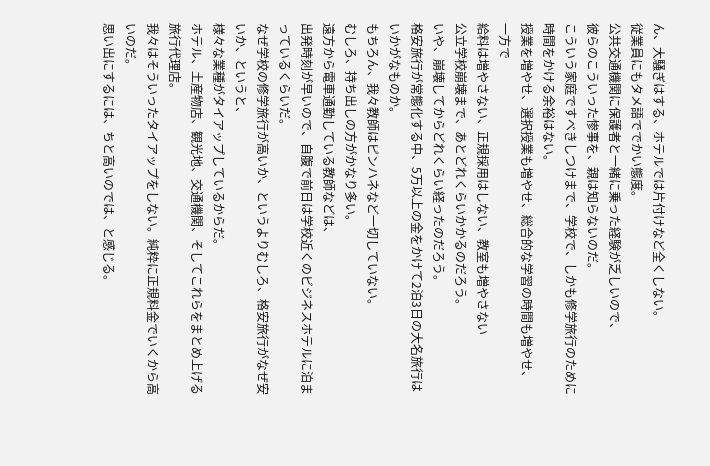ん、大騒ぎはする、ホテルでは片付けなど全くしない。
従業員にもタメ語ででかい態度。
公共交通機関に保護者と一緒に乗った経験が乏しいので、
彼らのこういった惨事を、親は知らないのだ。
こういう家庭ですべきしつけまで、学校で、しかも修学旅行のために時間をかける余裕はない。
授業を増やせ、選択授業も増やせ、総合的な学習の時間も増やせ、
一方で
給料は増やさない、正規採用はしない、教室も増やさない
公立学校崩壊まで、あとどれくらいかかるのだろう。
いや、崩壊してからどれくらい経ったのだろう。
格安旅行が常態化する中、5万以上の金をかけて2泊3日の大名旅行はいかがなものか。
もちろん、我々教師はピンハネなど一切していない。
むしろ、持ち出しの方がかなり多い。
遠方から電車通勤している教師などは、
出発時刻が早いので、自腹で前日は学校近くのビジネスホテルに泊まっているくらいだ。
なぜ学校の修学旅行が高いか、というよりむしろ、格安旅行がなぜ安いか、というと、
様々な業種がタイアップしているからだ。
ホテル、土産物店、観光地、交通機関、そしてこれらをまとめ上げる旅行代理店。
我々はそういったタイアップをしない。純粋に正規料金でいくから高いのだ。
思い出にするには、ちと高いのでは、と感じる。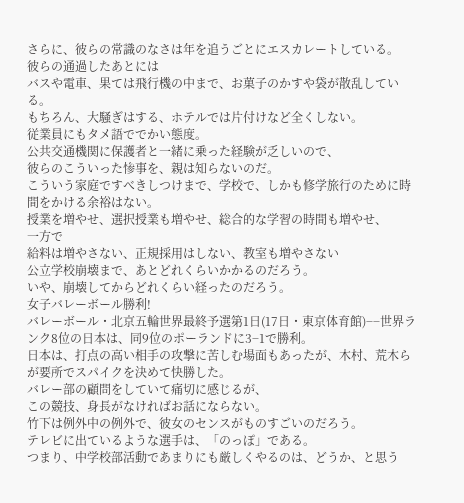さらに、彼らの常識のなさは年を追うごとにエスカレートしている。
彼らの通過したあとには
バスや電車、果ては飛行機の中まで、お菓子のかすや袋が散乱している。
もちろん、大騒ぎはする、ホテルでは片付けなど全くしない。
従業員にもタメ語ででかい態度。
公共交通機関に保護者と一緒に乗った経験が乏しいので、
彼らのこういった惨事を、親は知らないのだ。
こういう家庭ですべきしつけまで、学校で、しかも修学旅行のために時間をかける余裕はない。
授業を増やせ、選択授業も増やせ、総合的な学習の時間も増やせ、
一方で
給料は増やさない、正規採用はしない、教室も増やさない
公立学校崩壊まで、あとどれくらいかかるのだろう。
いや、崩壊してからどれくらい経ったのだろう。
女子バレーボール勝利!
バレーボール・北京五輪世界最終予選第1日(17日・東京体育館)−−世界ランク8位の日本は、同9位のポーランドに3−1で勝利。
日本は、打点の高い相手の攻撃に苦しむ場面もあったが、木村、荒木らが要所でスパイクを決めて快勝した。
バレー部の顧問をしていて痛切に感じるが、
この競技、身長がなければお話にならない。
竹下は例外中の例外で、彼女のセンスがものすごいのだろう。
テレビに出ているような選手は、「のっぽ」である。
つまり、中学校部活動であまりにも厳しくやるのは、どうか、と思う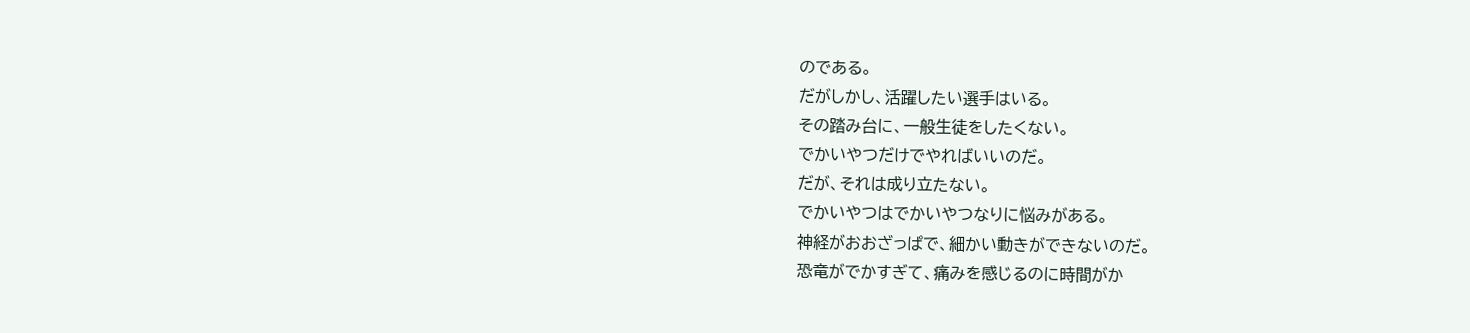のである。
だがしかし、活躍したい選手はいる。
その踏み台に、一般生徒をしたくない。
でかいやつだけでやればいいのだ。
だが、それは成り立たない。
でかいやつはでかいやつなりに悩みがある。
神経がおおざっぱで、細かい動きができないのだ。
恐竜がでかすぎて、痛みを感じるのに時間がか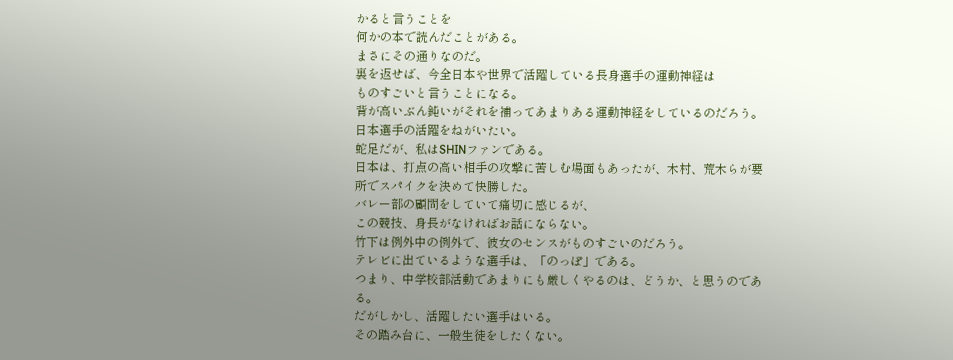かると言うことを
何かの本で読んだことがある。
まさにその通りなのだ。
裏を返せば、今全日本や世界で活躍している長身選手の運動神経は
ものすごいと言うことになる。
背が高いぶん鈍いがそれを補ってあまりある運動神経をしているのだろう。
日本選手の活躍をねがいたい。
蛇足だが、私はSHINファンである。
日本は、打点の高い相手の攻撃に苦しむ場面もあったが、木村、荒木らが要所でスパイクを決めて快勝した。
バレー部の顧問をしていて痛切に感じるが、
この競技、身長がなければお話にならない。
竹下は例外中の例外で、彼女のセンスがものすごいのだろう。
テレビに出ているような選手は、「のっぽ」である。
つまり、中学校部活動であまりにも厳しくやるのは、どうか、と思うのである。
だがしかし、活躍したい選手はいる。
その踏み台に、一般生徒をしたくない。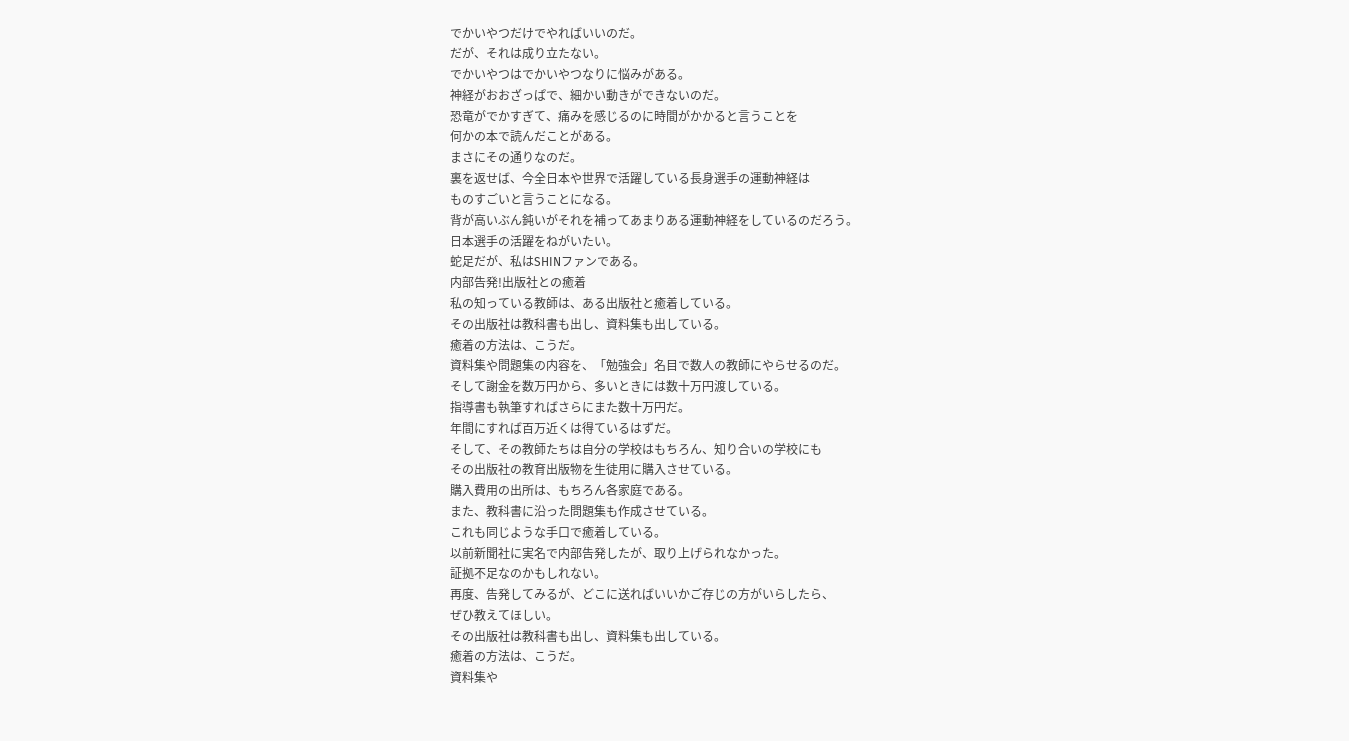でかいやつだけでやればいいのだ。
だが、それは成り立たない。
でかいやつはでかいやつなりに悩みがある。
神経がおおざっぱで、細かい動きができないのだ。
恐竜がでかすぎて、痛みを感じるのに時間がかかると言うことを
何かの本で読んだことがある。
まさにその通りなのだ。
裏を返せば、今全日本や世界で活躍している長身選手の運動神経は
ものすごいと言うことになる。
背が高いぶん鈍いがそれを補ってあまりある運動神経をしているのだろう。
日本選手の活躍をねがいたい。
蛇足だが、私はSHINファンである。
内部告発!出版社との癒着
私の知っている教師は、ある出版社と癒着している。
その出版社は教科書も出し、資料集も出している。
癒着の方法は、こうだ。
資料集や問題集の内容を、「勉強会」名目で数人の教師にやらせるのだ。
そして謝金を数万円から、多いときには数十万円渡している。
指導書も執筆すればさらにまた数十万円だ。
年間にすれば百万近くは得ているはずだ。
そして、その教師たちは自分の学校はもちろん、知り合いの学校にも
その出版社の教育出版物を生徒用に購入させている。
購入費用の出所は、もちろん各家庭である。
また、教科書に沿った問題集も作成させている。
これも同じような手口で癒着している。
以前新聞社に実名で内部告発したが、取り上げられなかった。
証拠不足なのかもしれない。
再度、告発してみるが、どこに送ればいいかご存じの方がいらしたら、
ぜひ教えてほしい。
その出版社は教科書も出し、資料集も出している。
癒着の方法は、こうだ。
資料集や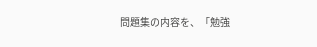問題集の内容を、「勉強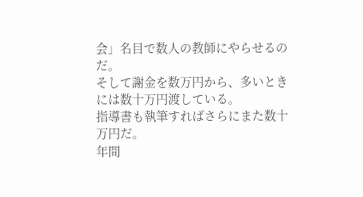会」名目で数人の教師にやらせるのだ。
そして謝金を数万円から、多いときには数十万円渡している。
指導書も執筆すればさらにまた数十万円だ。
年間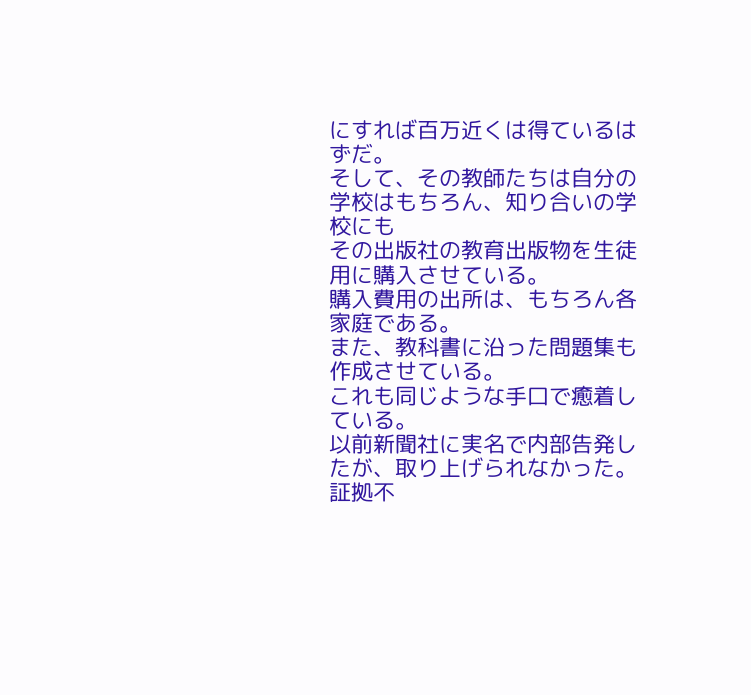にすれば百万近くは得ているはずだ。
そして、その教師たちは自分の学校はもちろん、知り合いの学校にも
その出版社の教育出版物を生徒用に購入させている。
購入費用の出所は、もちろん各家庭である。
また、教科書に沿った問題集も作成させている。
これも同じような手口で癒着している。
以前新聞社に実名で内部告発したが、取り上げられなかった。
証拠不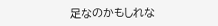足なのかもしれな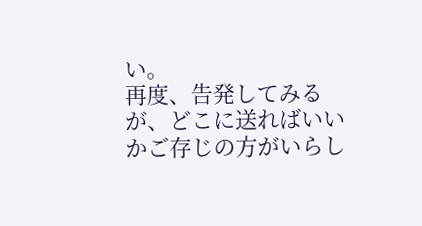い。
再度、告発してみるが、どこに送ればいいかご存じの方がいらし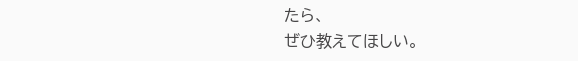たら、
ぜひ教えてほしい。